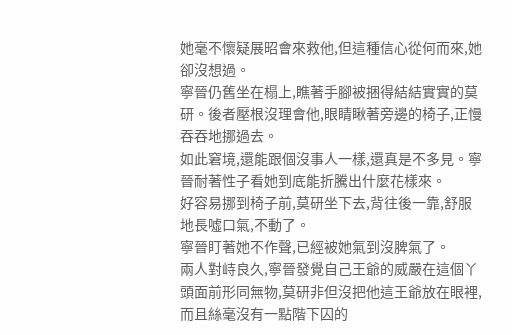她毫不懷疑展昭會來救他,但這種信心從何而來,她卻沒想過。
寧晉仍舊坐在榻上,瞧著手腳被捆得結結實實的莫研。後者壓根沒理會他,眼睛瞅著旁邊的椅子,正慢吞吞地挪過去。
如此窘境,還能跟個沒事人一樣,還真是不多見。寧晉耐著性子看她到底能折騰出什麼花樣來。
好容易挪到椅子前,莫研坐下去,背往後一靠,舒服地長噓口氣,不動了。
寧晉盯著她不作聲,已經被她氣到沒脾氣了。
兩人對峙良久,寧晉發覺自己王爺的威嚴在這個丫頭面前形同無物,莫研非但沒把他這王爺放在眼裡,而且絲毫沒有一點階下囚的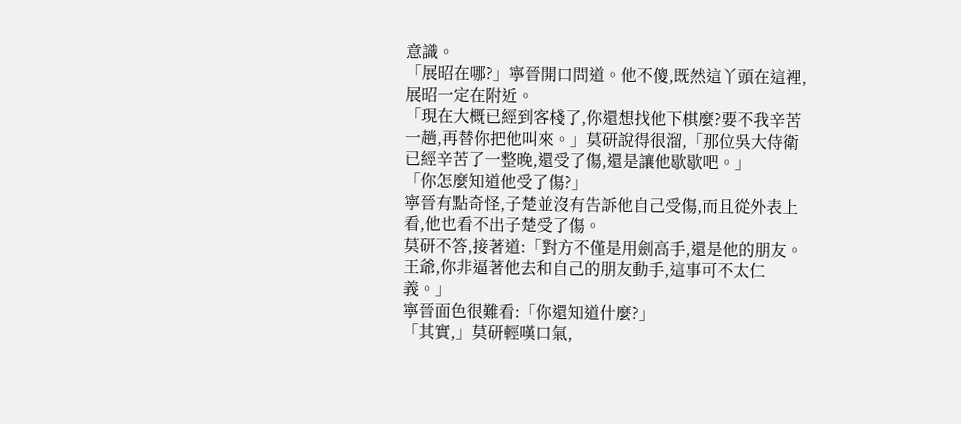意識。
「展昭在哪?」寧晉開口問道。他不傻,既然這丫頭在這裡,展昭一定在附近。
「現在大概已經到客棧了,你還想找他下棋麼?要不我辛苦一趟,再替你把他叫來。」莫研說得很溜,「那位吳大侍衛已經辛苦了一整晚,還受了傷,還是讓他歇歇吧。」
「你怎麼知道他受了傷?」
寧晉有點奇怪,子楚並沒有告訴他自己受傷,而且從外表上看,他也看不出子楚受了傷。
莫研不答,接著道:「對方不僅是用劍高手,還是他的朋友。王爺,你非逼著他去和自己的朋友動手,這事可不太仁義。」
寧晉面色很難看:「你還知道什麼?」
「其實,」莫研輕嘆口氣,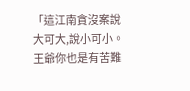「這江南貪沒案說大可大,說小可小。王爺你也是有苦難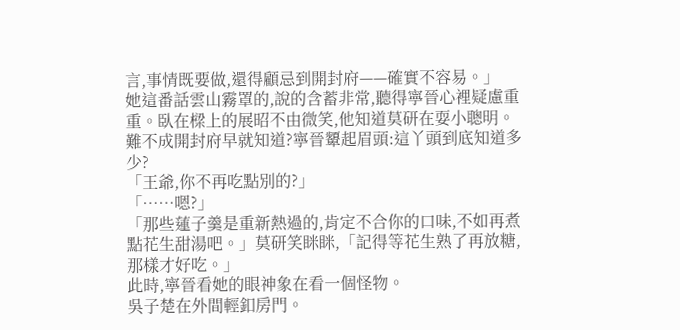言,事情既要做,還得顧忌到開封府——確實不容易。」
她這番話雲山霧罩的,說的含蓄非常,聽得寧晉心裡疑慮重重。臥在樑上的展昭不由微笑,他知道莫研在耍小聰明。
難不成開封府早就知道?寧晉顰起眉頭:這丫頭到底知道多少?
「王爺,你不再吃點別的?」
「……嗯?」
「那些蓮子羹是重新熱過的,肯定不合你的口味,不如再煮點花生甜湯吧。」莫研笑眯眯,「記得等花生熟了再放糖,那樣才好吃。」
此時,寧晉看她的眼神象在看一個怪物。
吳子楚在外間輕釦房門。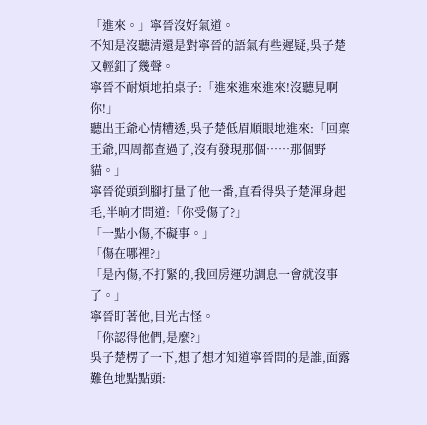「進來。」寧晉沒好氣道。
不知是沒聽清還是對寧晉的語氣有些遲疑,吳子楚又輕釦了幾聲。
寧晉不耐煩地拍桌子:「進來進來進來!沒聽見啊你!」
聽出王爺心情糟透,吳子楚低眉順眼地進來:「回稟王爺,四周都查過了,沒有發現那個……那個野貓。」
寧晉從頭到腳打量了他一番,直看得吳子楚渾身起毛,半晌才問道:「你受傷了?」
「一點小傷,不礙事。」
「傷在哪裡?」
「是內傷,不打緊的,我回房運功調息一會就沒事了。」
寧晉盯著他,目光古怪。
「你認得他們,是麼?」
吳子楚楞了一下,想了想才知道寧晉問的是誰,面露難色地點點頭: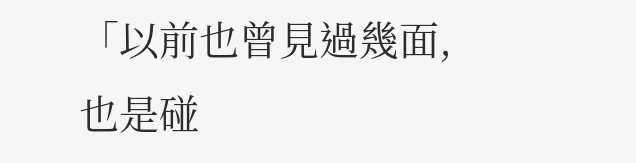「以前也曾見過幾面,也是碰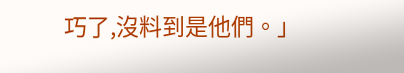巧了,沒料到是他們。」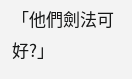「他們劍法可好?」